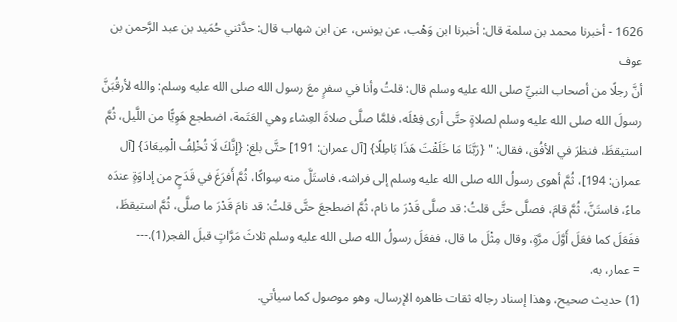1626 - أخبرنا محمد بن سلمة قال: أخبرنا ابن وَهْب، عن يونس، عن ابن شهاب قال: حدَّثني حُمَيد بن عبد الرَّحمن بن عوف
أنَّ رجلًا من أصحاب النبيِّ صلى الله عليه وسلم قال: قلتُ وأنا في سفرٍ معَ رسول الله صلى الله عليه وسلم: والله لأرقُبَنَّ رسولَ الله صلى الله عليه وسلم لصلاةٍ حتَّى أرى فِعْلَه، فلمَّا صلَّى صلاةَ العِشاء وهي العَتَمة، اضطجع هَوِيًّا من اللَّيل، ثُمَّ استيقظَ، فنظرَ في الأفُق، فقال: " {رَبَّنَا مَا خَلَقْتَ هَذَا بَاطِلًا} [آل عمران: 191] حتَّى بلغ: {إِنَّكَ لَا تُخْلِفُ الْمِيعَادَ} [آل عمران: 194]، ثُمَّ أهوى رسولُ الله صلى الله عليه وسلم إلى فراشه، فاستَلَّ منه سِواكًا، ثُمَّ أَفرَغَ في قَدَحٍ من إداوَةٍ عندَه ماءً، فاستَنَّ، ثُمَّ قامَ، فصلَّى حتَّى قلتُ: قد صلَّى قَدْرَ ما نام، ثُمَّ اضطجعَ حتَّى قلتُ: قد نامَ قَدْرَ ما صلَّى، ثُمَّ استيقظَ، ففَعَلَ كما فعَلَ أَوَّلَ مرَّةٍ، وقال مِثْلَ ما قال، ففعَلَ رسولُ الله صلى الله عليه وسلم ثلاثَ مَرَّاتٍ قبلَ الفجر(1).---
= عمار، به.
(1) حديث صحيح، وهذا إسناد رجاله ثقات ظاهره الإرسال، وهو موصول كما سيأتي.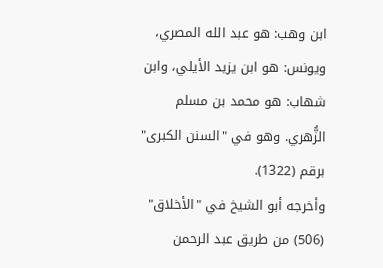ابن وهب: هو عبد الله المصري، ويونس: هو ابن يزيد الأيلي، وابن شهاب: هو محمد بن مسلم الزُّهري. وهو في "السنن الكبرى" برقم (1322).
وأخرجه أبو الشيخ في "الأخلاق" (506) من طريق عبد الرحمن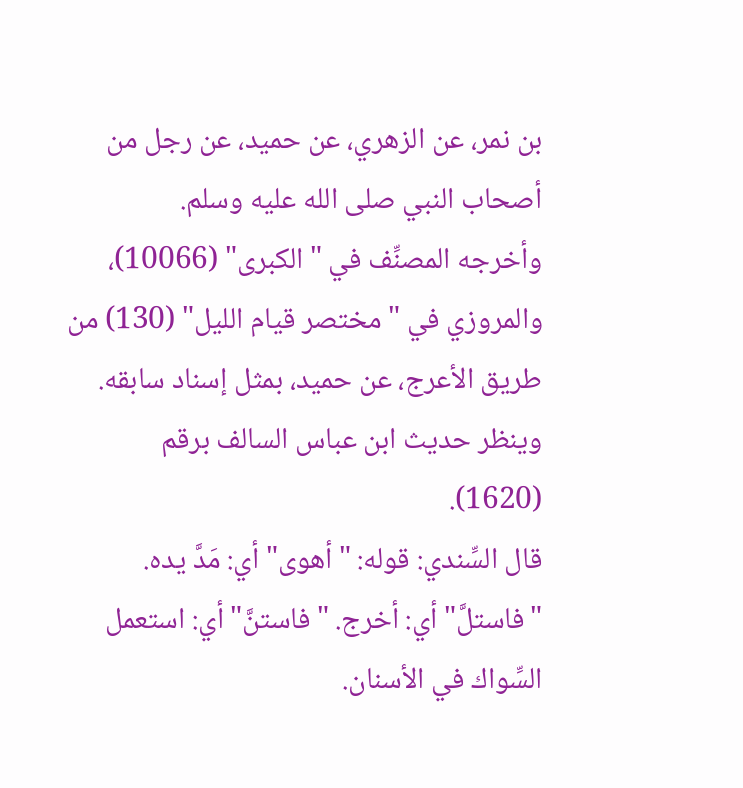بن نمر، عن الزهري، عن حميد، عن رجل من أصحاب النبي صلى الله عليه وسلم.
وأخرجه المصنِّف في "الكبرى" (10066)، والمروزي في "مختصر قيام الليل" (130) من طريق الأعرج، عن حميد، بمثل إسناد سابقه.
وينظر حديث ابن عباس السالف برقم (1620).
قال السِّندي: قوله: "أهوى" أي: مَدَّ يده. "فاستلَّ" أي: أخرج. "فاستنَّ" أي: استعمل السِّواك في الأسنان.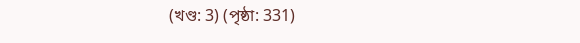(খণ্ড: 3) (পৃষ্ঠা: 331)